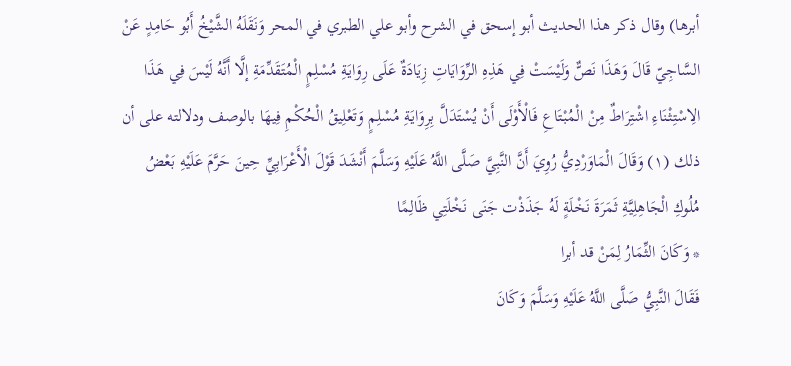أبرها) وقال ذكر هذا الحديث أبو إسحق في الشرح وأبو علي الطبري في المحر وَنَقَلَهُ الشَّيْخُ أَبُو حَامِدٍ عَنْ السَّاجِيّ قَالَ وَهَذَا نَصٌّ وَلَيْسَتْ فِي هَذِهِ الرِّوَايَاتِ زِيَادَةٌ عَلَى رِوَايَةِ مُسْلِمٍ الْمُتَقَدِّمَةِ إلَّا أَنَّهُ لَيْسَ فِي هَذَا الِاسْتِثْنَاءِ اشْتِرَاطٌ مِنْ الْمُبْتَاعِ فَالْأَوْلَى أَنْ يُسْتَدَلَّ بِرِوَايَةِ مُسْلِمٍ وَتَعْلِيقُ الْحُكْمِ فِيهَا بالوصف ودلالته على أن ذلك (١) وَقَالَ الْمَاوَرْدِيُّ رُوِيَ أَنَّ النَّبِيَّ صَلَّى اللَّهُ عَلَيْهِ وَسَلَّمَ أَنْشَدَ قَوْلَ الْأَعْرَابِيِّ حِينَ حَرَّمَ عَلَيْهِ بَعْضُ مُلُوكِ الْجَاهِلِيَّةِ ثَمَرَةَ نَخْلَةٍ لَهُ جَذَذْت جَنَى نَخْلَتِي ظَالِمًا
* وَكَانَ الثِّمَارُ لِمَنْ قد أبرا
فَقَالَ النَّبِيُّ صَلَّى اللَّهُ عَلَيْهِ وَسَلَّمَ وَكَانَ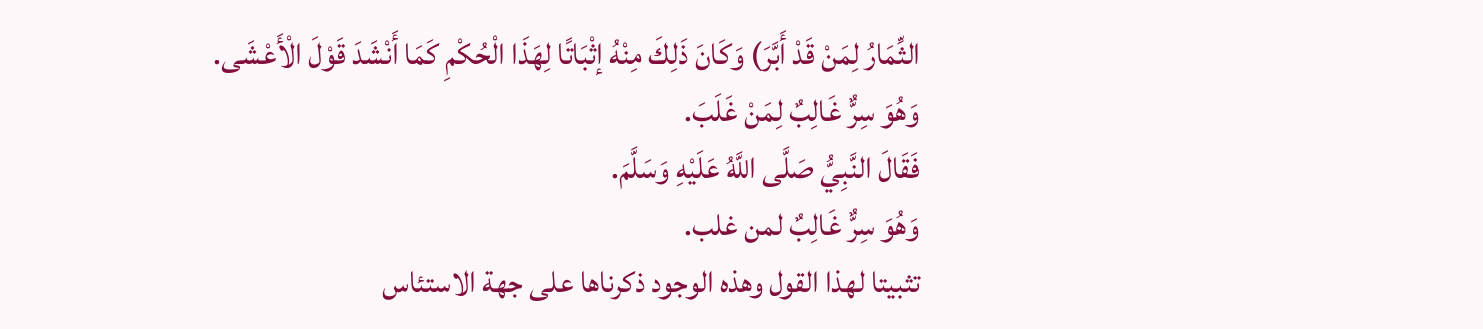الثِّمَارُ لِمَنْ قَدْ أَبَّرَ) وَكَانَ ذَلِكَ مِنْهُ إثْبَاتًا لِهَذَا الْحُكْمِ كَمَا أَنْشَدَ قَوْلَ الْأَعْشَى.
وَهُوَ سِرٌّ غَالِبٌ لِمَنْ غَلَبَ.
فَقَالَ النَّبِيُّ صَلَّى اللَّهُ عَلَيْهِ وَسَلَّمَ.
وَهُوَ سِرٌّ غَالِبٌ لمن غلب.
تثبيتا لهذا القول وهذه الوجود ذكرناها على جهة الاستئاس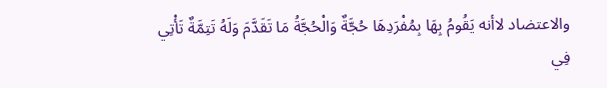والاعتضاد لاأنه يَقُومُ بِهَا بِمُفْرَدِهَا حُجَّةٌ وَالْحُجَّةُ مَا تَقَدَّمَ وَلَهُ تَتِمَّةٌ تَأْتِي فِي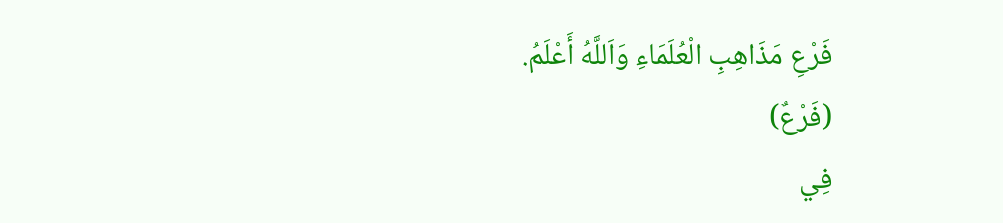فَرْعِ مَذَاهِبِ الْعُلَمَاءِ وَاَللَّهُ أَعْلَمُ.
(فَرْعٌ)
فِي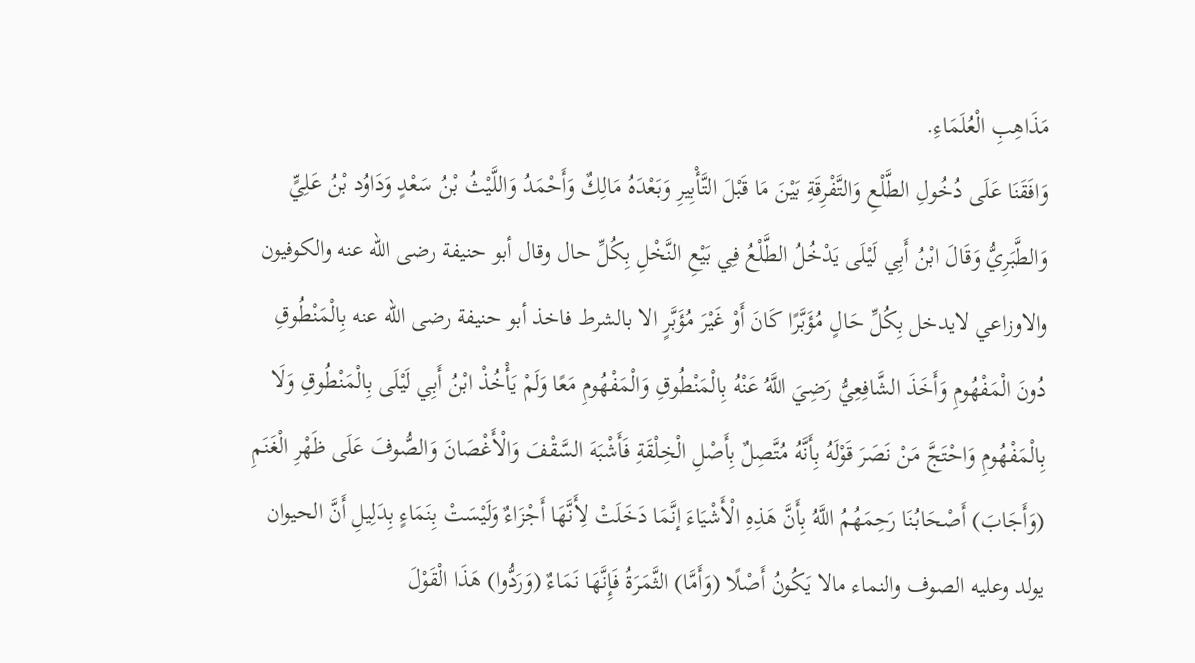مَذَاهِبِ الْعُلَمَاءِ.
وَافَقَنَا عَلَى دُخُولِ الطَّلْعِ وَالتَّفْرِقَةِ بَيْنَ مَا قَبْلَ التَّأْبِيرِ وَبَعْدَهُ مَالِكٌ وَأَحْمَدُ وَاللَّيْثُ بْنُ سَعْدٍ وَدَاوُد بْنُ عَلِيٍّ وَالطَّبَرِيُّ وَقَالَ ابْنُ أَبِي لَيْلَى يَدْخُلُ الطَّلْعُ فِي بَيْعِ النَّخْلِ بِكُلِّ حال وقال أبو حنيفة رضى الله عنه والكوفيون والاوزاعي لايدخل بِكُلِّ حَالٍ مُؤَبَّرًا كَانَ أَوْ غَيْرَ مُؤَبَّرٍ الا بالشرط فاخذ أبو حنيفة رضى الله عنه بِالْمَنْطُوقِ دُونَ الْمَفْهُومِ وَأَخَذَ الشَّافِعِيُّ رَضِيَ اللَّهُ عَنْهُ بِالْمَنْطُوقِ وَالْمَفْهُومِ مَعًا وَلَمْ يَأْخُذْ ابْنُ أَبِي لَيْلَى بِالْمَنْطُوقِ وَلَا بِالْمَفْهُومِ وَاحْتَجَّ مَنْ نَصَرَ قَوْلَهُ بِأَنَّهُ مُتَّصِلٌ بِأَصْلِ الْخِلْقَةِ فَأَشْبَهَ السَّقْفَ وَالْأَغْصَانَ وَالصُّوفَ عَلَى ظَهْرِ الْغَنَمِ (وَأَجَابَ) أَصْحَابُنَا رَحِمَهُمُ اللَّهُ بِأَنَّ هَذِهِ الْأَشْيَاءَ إنَّمَا دَخَلَتْ لِأَنَّهَا أَجْزَاءٌ وَلَيْسَتْ بِنَمَاءٍ بِدَلِيلِ أَنَّ الحيوان يولد وعليه الصوف والنماء مالا يَكُونُ أَصْلًا (وَأَمَّا) الثَّمَرَةُ فَإِنَّهَا نَمَاءٌ (وَرَدُّوا) هَذَا الْقَوْلَ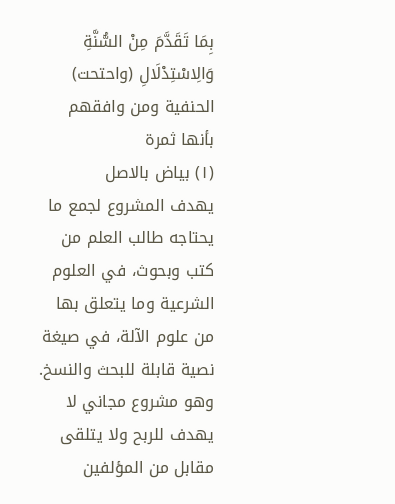بِمَا تَقَدَّمَ مِنْ السُّنَّةِ وَالِاسْتِدْلَالِ (واحتحت) الحنفية ومن وافقهم بأنها ثمرة
(١) بياض بالاصل
يهدف المشروع لجمع ما يحتاجه طالب العلم من كتب وبحوث، في العلوم الشرعية وما يتعلق بها من علوم الآلة، في صيغة نصية قابلة للبحث والنسخ.
وهو مشروع مجاني لا يهدف للربح ولا يتلقى مقابل من المؤلفين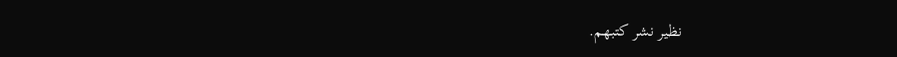نظير نشر كتبهم.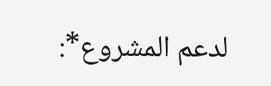لدعم المشروع*: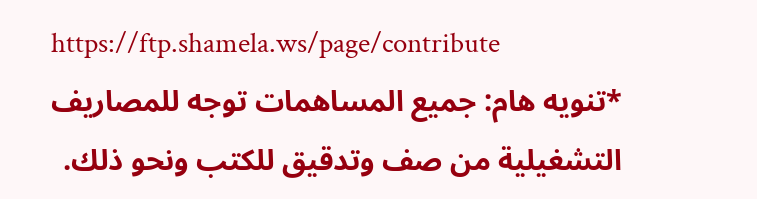https://ftp.shamela.ws/page/contribute
*تنويه هام: جميع المساهمات توجه للمصاريف التشغيلية من صف وتدقيق للكتب ونحو ذلك.